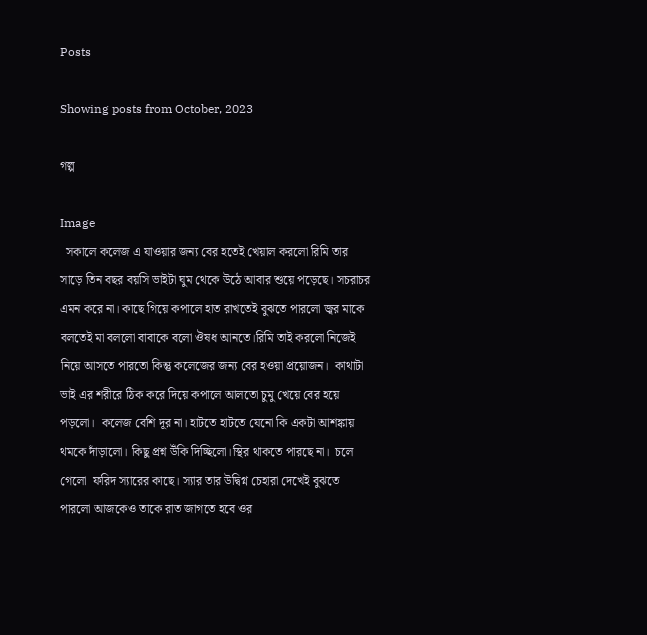Posts

Showing posts from October, 2023

গল্প

Image
  সকালে কলেজ এ যাওয়ার জন্য বের হতেই খেয়াল করলো রিমি তার সাড়ে তিন বছর বয়সি ভাইটা ঘুম থেকে উঠে আবার শুয়ে পড়েছে। সচরাচর এমন করে না। কাছে গিয়ে কপালে হাত রাখতেই বুঝতে পারলো জ্বর মাকে বলতেই মা বললো বাবাকে বলো ঔষধ আনতে।রিমি তাই করলো নিজেই নিয়ে আসতে পারতো কিন্তু কলেজের জন্য বের হওয়া প্রয়োজন।  কাথাটা ভাই এর শরীরে ঠিক করে দিয়ে কপালে আলতো চুমু খেয়ে বের হয়ে পড়লো।  কলেজ বেশি দূর না। হাটতে হাটতে যেনো কি একটা আশঙ্কায় থমকে দাঁড়ালো। কিছু প্রশ্ন উঁকি দিচ্ছিলো।স্থির থাকতে পারছে না।  চলে গেলো  ফরিদ স্যারের কাছে। স্যার তার উদ্বিগ্ন চেহারা দেখেই বুঝতে পারলো আজকেও তাকে রাত জাগতে হবে ওর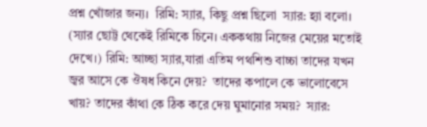প্রশ্ন খোঁজার জন্য।  রিমি: স্যার, কিছু প্রশ্ন ছিলো  স্যার: হ্যা বলো। (স্যার ছোট্ট থেকেই রিমিকে চিনে। এককথায় নিজের মেয়ের মতোই দেখে।) রিমি: আচ্ছা স্যার,যারা এতিম পথশিশু বাচ্চা তাদের যখন জ্বর আসে কে ঔষধ কিনে দেয়?  তাদের কপালে কে ভালোবেসে খায়? তাদের কাঁথা কে ঠিক করে দেয় ঘুমানোর সময়?  স্যার: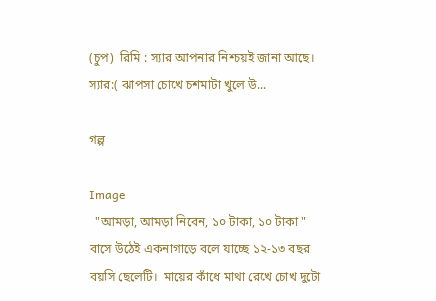(চুপ)  রিমি : স্যার আপনার নিশ্চয়ই জানা আছে।  স্যার:( ঝাপসা চোখে চশমাটা খুলে উ...

গল্প

Image
  "আমড়া, আমড়া নিবেন, ১০ টাকা, ১০ টাকা " বাসে উঠেই একনাগাড়ে বলে যাচ্ছে ১২-১৩ বছর বয়সি ছেলেটি।  মায়ের কাঁধে মাথা রেখে চোখ দুটো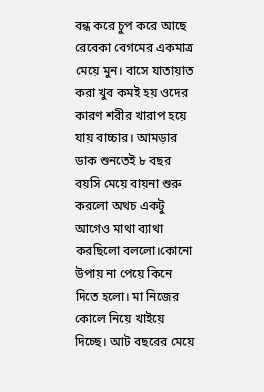বন্ধ করে চুপ করে আছে  রেবেকা বেগমের একমাত্র মেয়ে মুন। বাসে যাতায়াত করা খুব কমই হয় ওদের কারণ শরীর খারাপ হয়ে যায় বাচ্চার। আমড়ার ডাক শুনতেই ৮ বছর বয়সি মেয়ে বায়না শুরু করলো অথচ একটু আগেও মাথা ব্যাথা করছিলো বললো।কোনো উপায় না পেয়ে কিনে দিতে হলো। মা নিজের কোলে নিয়ে খাইয়ে দিচ্ছে। আট বছরের মেয়ে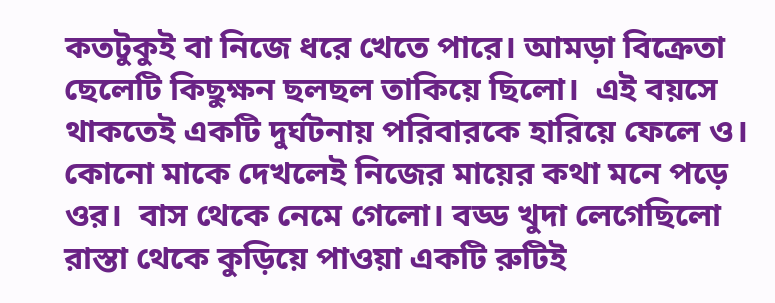কতটুকুই বা নিজে ধরে খেতে পারে। আমড়া বিক্রেতা ছেলেটি কিছুক্ষন ছলছল তাকিয়ে ছিলো।  এই বয়সে থাকতেই একটি দুর্ঘটনায় পরিবারকে হারিয়ে ফেলে ও। কোনো মাকে দেখলেই নিজের মায়ের কথা মনে পড়ে ওর।  বাস থেকে নেমে গেলো। বড্ড খুদা লেগেছিলো রাস্তা থেকে কুড়িয়ে পাওয়া একটি রুটিই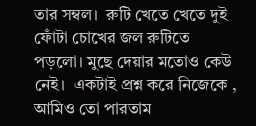তার সম্বল।  রুটি খেতে খেতে দুই ফোঁটা চোখের জল রুটিতে পড়লো। মুছে দেয়ার মতোও কেউ নেই।  একটাই প্রশ্ন করে নিজেকে , আমিও তো পারতাম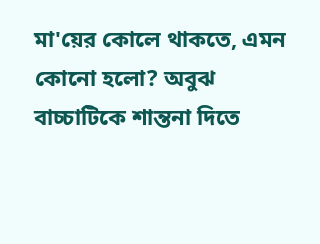মা'য়ের কোলে থাকতে, এমন কোনো হলো? অবুঝ বাচ্চাটিকে শান্তনা দিতে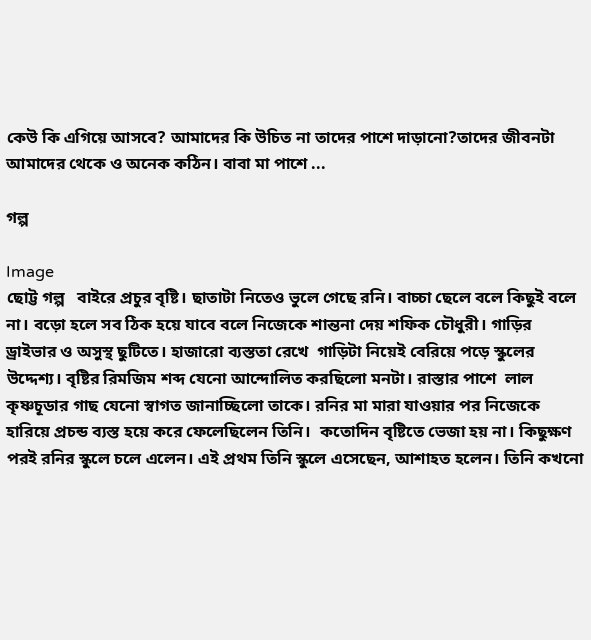কেউ কি এগিয়ে আসবে? আমাদের কি উচিত না তাদের পাশে দাড়ানো?তাদের জীবনটা আমাদের থেকে ও অনেক কঠিন। বাবা মা পাশে ...

গল্প

Image
ছোট্ট গল্প   বাইরে প্রচুর বৃষ্টি। ছাতাটা নিতেও ভুলে গেছে রনি। বাচ্চা ছেলে বলে কিছুই বলে না। বড়ো হলে সব ঠিক হয়ে যাবে বলে নিজেকে শান্তনা দেয় শফিক চৌধুরী। গাড়ির ড্রাইভার ও অসুস্থ ছুটিতে। হাজারো ব্যস্ততা রেখে  গাড়িটা নিয়েই বেরিয়ে পড়ে স্কুলের উদ্দেশ্য। বৃষ্টির রিমজিম শব্দ যেনো আন্দোলিত করছিলো মনটা। রাস্তার পাশে  লাল কৃষ্ণচূডার গাছ যেনো স্বাগত জানাচ্ছিলো তাকে। রনির মা মারা যাওয়ার পর নিজেকে হারিয়ে প্রচন্ড ব্যস্ত হয়ে করে ফেলেছিলেন তিনি।  কতোদিন বৃষ্টিতে ভেজা হয় না। কিছুক্ষণ পরই রনির স্কুলে চলে এলেন। এই প্রথম তিনি স্কুলে এসেছেন, আশাহত হলেন। তিনি কখনো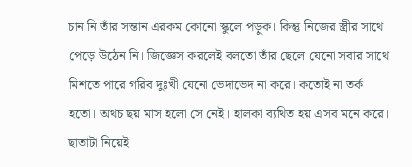চান নি তাঁর সন্তান এরকম কোনো স্কুলে পড়ুক। কিন্তু নিজের স্ত্রীর সাথে পেড়ে উঠেন নি। জিজ্ঞেস করলেই বলতো তাঁর ছেলে যেনো সবার সাথে মিশতে পারে গরিব দুঃখী যেনো ভেদাভেদ না করে। কতোই না তর্ক হতো। অথচ ছয় মাস হলো সে নেই। হালকা ব্যথিত হয় এসব মনে করে। ছাতাটা নিয়েই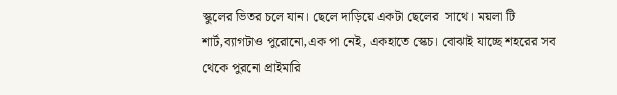স্কুলের ভিতর চলে যান। ছেলে দাড়িয়ে একটা ছেলের  সাথে। ময়লা টি শার্ট,ব্যাগটাও পুরোনো,এক পা নেই, একহাতে স্কেচ। বোঝাই যাচ্ছে শহরের সব থেকে পুরনো প্রাইমারি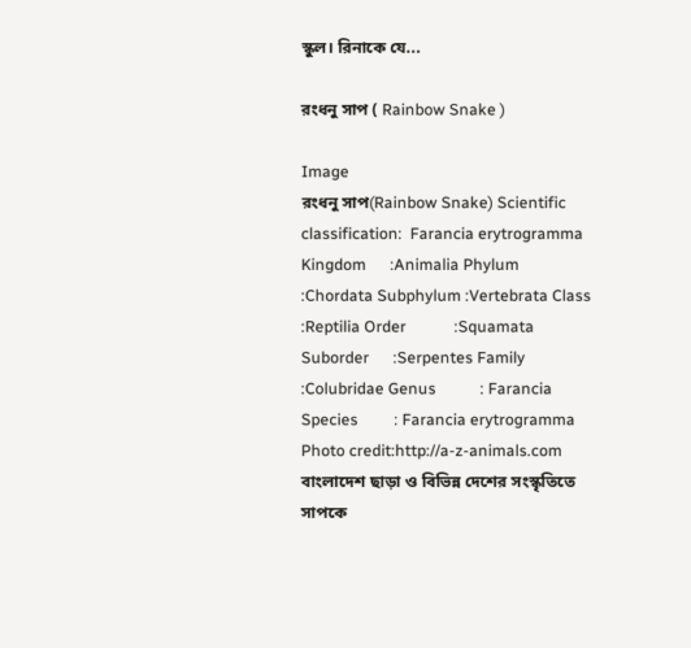স্কুল। রিনাকে যে...

রংধনু সাপ ( Rainbow Snake )

Image
রংধনু সাপ(Rainbow Snake) Scientific classification:  Farancia erytrogramma Kingdom      :Animalia Phylum         :Chordata Subphylum :Vertebrata Class              :Reptilia Order            :Squamata Suborder      :Serpentes Family           :Colubridae Genus           : Farancia Species         : Farancia erytrogramma Photo credit:http://a-z-animals.com বাংলাদেশ ছাড়া ও বিভিন্ন দেশের সংস্কৃতিতে সাপকে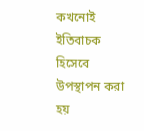কখনোই ইতিবাচক হিসেবে উপস্থাপন করা হয়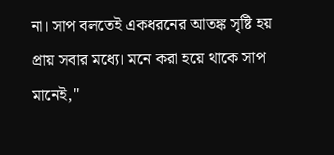না। সাপ বলতেই একধরনের আতঙ্ক সৃষ্টি হয় প্রায় সবার মধ্যে। মনে করা হয়ে থাকে সাপ মানেই,"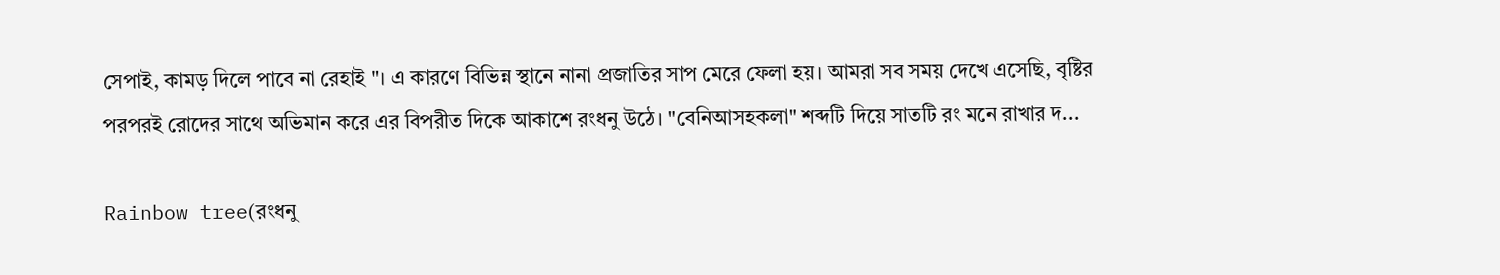সেপাই, কামড় দিলে পাবে না রেহাই "। এ কারণে বিভিন্ন স্থানে নানা প্রজাতির সাপ মেরে ফেলা হয়। আমরা সব সময় দেখে এসেছি, বৃষ্টির পরপরই রোদের সাথে অভিমান করে এর বিপরীত দিকে আকাশে রংধনু উঠে। "বেনিআসহকলা" শব্দটি দিয়ে সাতটি রং মনে রাখার দ...

Rainbow tree(রংধনু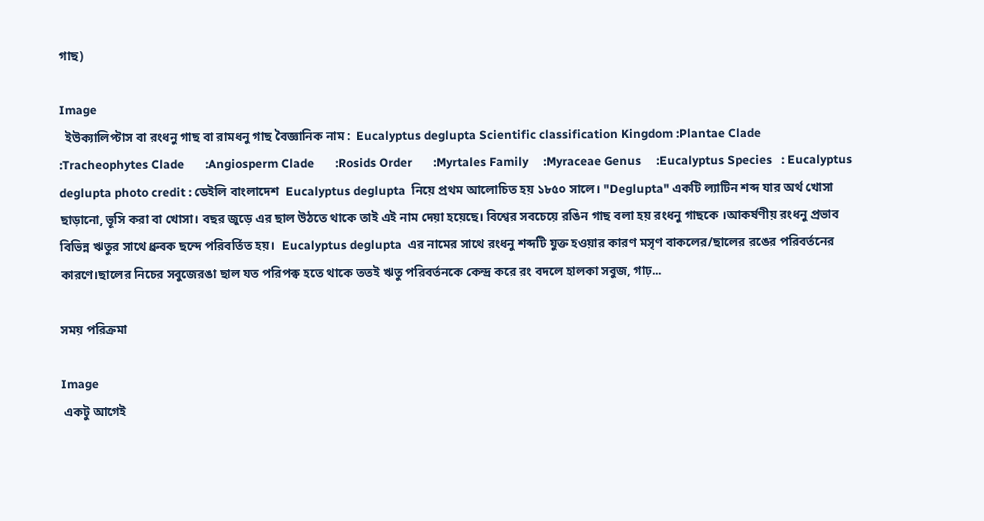গাছ)

Image
  ইউক্যালিপ্টাস বা রংধনু গাছ বা রামধনু গাছ বৈজ্ঞানিক নাম :  Eucalyptus deglupta Scientific classification Kingdom :Plantae Clade       :Tracheophytes Clade       :Angiosperm Clade       :Rosids Order       :Myrtales Family     :Myraceae Genus     :Eucalyptus Species   : Eucalyptus deglupta photo credit : ডেইলি বাংলাদেশ  Eucalyptus deglupta  নিয়ে প্রথম আলোচিত হয় ১৮৫০ সালে। "Deglupta" একটি ল্যাটিন শব্দ যার অর্থ খোসা ছাড়ানো, ভূসি করা বা খোসা। বছর জুড়ে এর ছাল উঠতে থাকে তাই এই নাম দেয়া হয়েছে। বিশ্বের সবচেয়ে রঙিন গাছ বলা হয় রংধনু গাছকে ।আকর্ষণীয় রংধনু প্রভাব বিভিন্ন ঋতুর সাথে ধ্রুবক ছন্দে পরিবর্তিত হয়।  Eucalyptus deglupta  এর নামের সাথে রংধনু শব্দটি যুক্ত হওয়ার কারণ মসৃণ বাকলের/ছালের রঙের পরিবর্তনের কারণে।ছালের নিচের সবুজেরঙা ছাল যত পরিপক্ব হতে থাকে ততই ঋতু পরিবর্তনকে কেন্দ্র করে রং বদলে হালকা সবুজ, গাঢ়...

সময় পরিক্রমা

Image
 একটু আগেই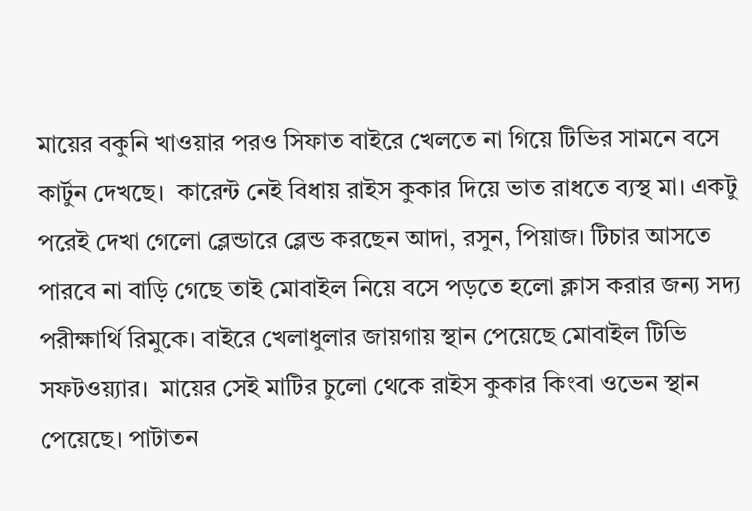মায়ের বকুনি খাওয়ার পরও সিফাত বাইরে খেলতে না গিয়ে টিভির সামনে বসে কার্টুন দেখছে।  কারেন্ট নেই বিধায় রাইস কুকার দিয়ে ভাত রাধতে ব্যস্থ মা। একটু পরেই দেখা গেলো ব্লেন্ডারে ব্লেন্ড করছেন আদা, রসুন, পিয়াজ। টিচার আসতে পারবে না বাড়ি গেছে তাই মোবাইল নিয়ে বসে পড়তে হলো ক্লাস করার জন্য সদ্য পরীক্ষার্থি রিমুকে। বাইরে খেলাধুলার জায়গায় স্থান পেয়েছে মোবাইল টিভি সফটওয়্যার।  মায়ের সেই মাটির চুলো থেকে রাইস কুকার কিংবা ওভেন স্থান পেয়েছে। পাটাতন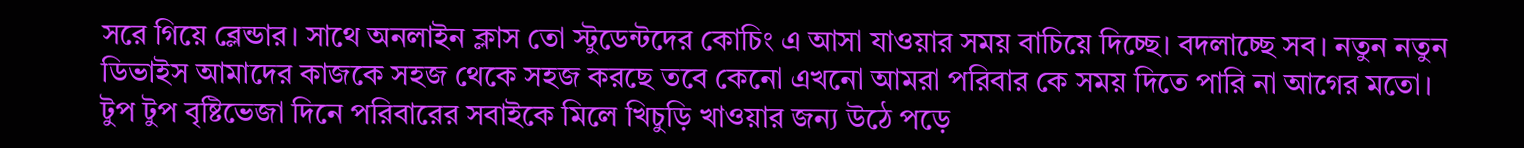সরে গিয়ে ব্লেন্ডার। সাথে অনলাইন ক্লাস তো স্টুডেন্টদের কোচিং এ আসা যাওয়ার সময় বাচিয়ে দিচ্ছে। বদলাচ্ছে সব। নতুন নতুন ডিভাইস আমাদের কাজকে সহজ থেকে সহজ করছে তবে কেনো এখনো আমরা পরিবার কে সময় দিতে পারি না আগের মতো। টুপ টুপ বৃষ্টিভেজা দিনে পরিবারের সবাইকে মিলে খিচুড়ি খাওয়ার জন্য উঠে পড়ে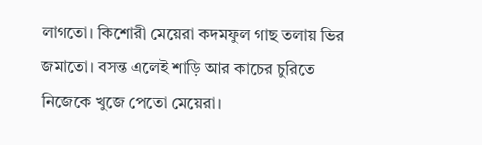লাগতো। কিশোরী মেয়েরা কদমফুল গাছ তলায় ভির জমাতো। বসন্ত এলেই শাড়ি আর কাচের চুরিতে নিজেকে খুজে পেতো মেয়েরা।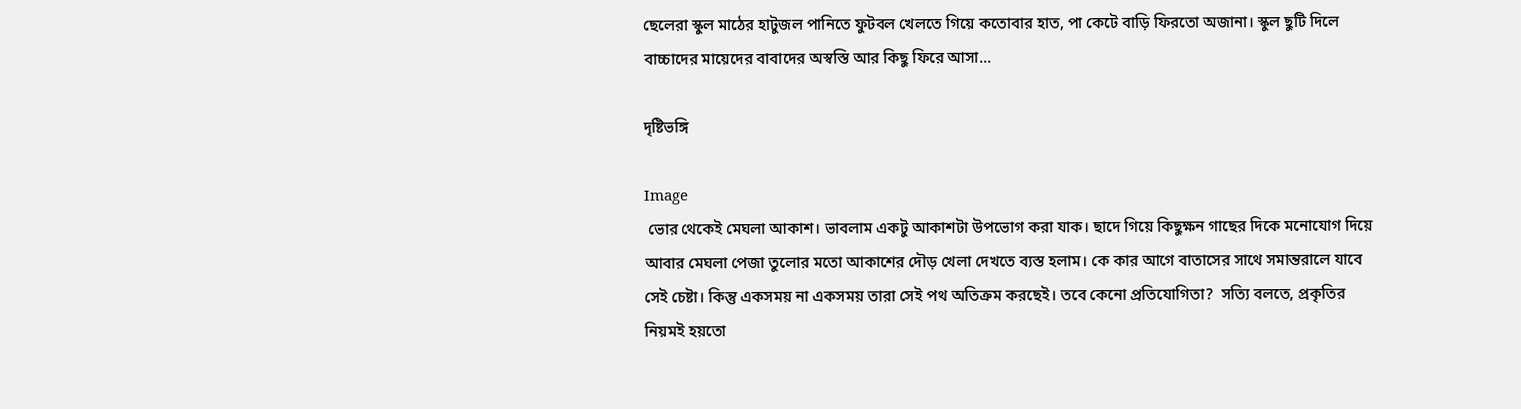ছেলেরা স্কুল মাঠের হাটুজল পানিতে ফুটবল খেলতে গিয়ে কতোবার হাত, পা কেটে বাড়ি ফিরতো অজানা। স্কুল ছুটি দিলে বাচ্চাদের মায়েদের বাবাদের অস্বস্তি আর কিছু ফিরে আসা...

দৃষ্টিভঙ্গি

Image
 ভোর থেকেই মেঘলা আকাশ। ভাবলাম একটু আকাশটা উপভোগ করা যাক। ছাদে গিয়ে কিছুক্ষন গাছের দিকে মনোযোগ দিয়ে আবার মেঘলা পেজা তুলোর মতো আকাশের দৌড় খেলা দেখতে ব্যস্ত হলাম। কে কার আগে বাতাসের সাথে সমান্তরালে যাবে সেই চেষ্টা। কিন্তু একসময় না একসময় তারা সেই পথ অতিক্রম করছেই। তবে কেনো প্রতিযোগিতা?  সত্যি বলতে, প্রকৃতির নিয়মই হয়তো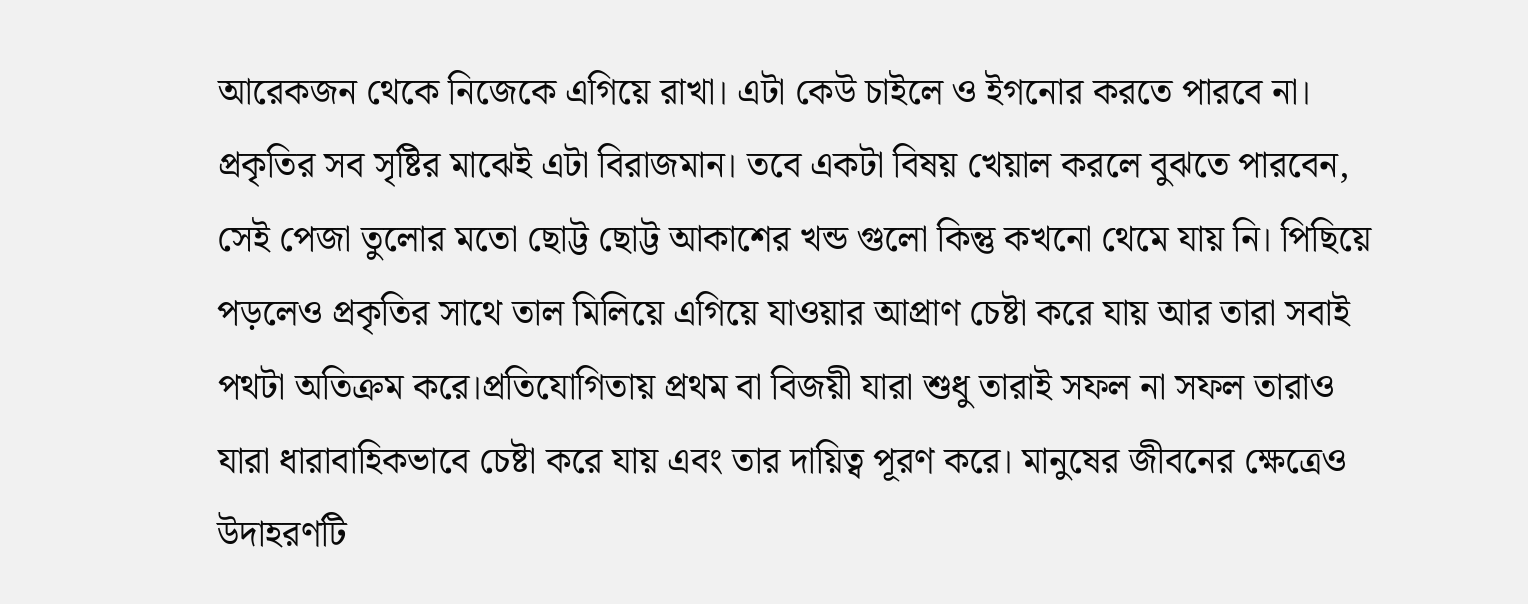আরেকজন থেকে নিজেকে এগিয়ে রাখা। এটা কেউ চাইলে ও ইগনোর করতে পারবে না। প্রকৃতির সব সৃষ্টির মাঝেই এটা বিরাজমান। তবে একটা বিষয় খেয়াল করলে বুঝতে পারবেন, সেই পেজা তুলোর মতো ছোট্ট ছোট্ট আকাশের খন্ড গুলো কিন্তু কখনো থেমে যায় নি। পিছিয়ে পড়লেও প্রকৃতির সাথে তাল মিলিয়ে এগিয়ে যাওয়ার আপ্রাণ চেষ্টা করে যায় আর তারা সবাই পথটা অতিক্রম করে।প্রতিযোগিতায় প্রথম বা বিজয়ী যারা শুধু তারাই সফল না সফল তারাও যারা ধারাবাহিকভাবে চেষ্টা করে যায় এবং তার দায়িত্ব পূরণ করে। মানুষের জীবনের ক্ষেত্রেও উদাহরণটি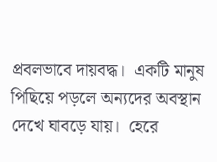প্রবলভাবে দায়বদ্ধ।  একটি মানুষ পিছিয়ে পড়লে অন্যদের অবস্থান দেখে ঘাবড়ে যায়।  হেরে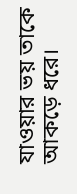যাওয়ার ভয় তাকে আকড়ে ধরে।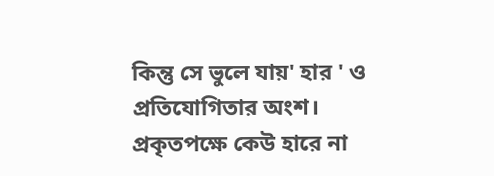কিন্তু সে ভুলে যায়' হার ' ও প্রতিযোগিতার অংশ। প্রকৃতপক্ষে কেউ হারে না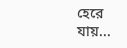হেরে যায়...